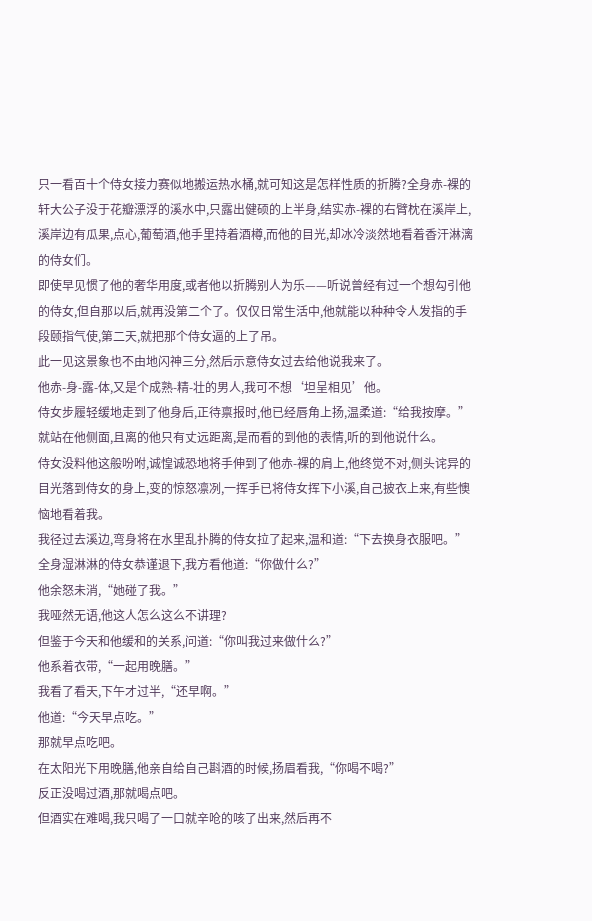只一看百十个侍女接力赛似地搬运热水桶,就可知这是怎样性质的折腾?全身赤-裸的轩大公子没于花瓣漂浮的溪水中,只露出健硕的上半身,结实赤-裸的右臂枕在溪岸上,溪岸边有瓜果,点心,葡萄酒,他手里持着酒樽,而他的目光,却冰冷淡然地看着香汗淋漓的侍女们。
即使早见惯了他的奢华用度,或者他以折腾别人为乐——听说曾经有过一个想勾引他的侍女,但自那以后,就再没第二个了。仅仅日常生活中,他就能以种种令人发指的手段颐指气使,第二天,就把那个侍女逼的上了吊。
此一见这景象也不由地闪神三分,然后示意侍女过去给他说我来了。
他赤-身-露-体,又是个成熟-精-壮的男人,我可不想‘坦呈相见’他。
侍女步履轻缓地走到了他身后,正待禀报时,他已经唇角上扬,温柔道:“给我按摩。”
就站在他侧面,且离的他只有丈远距离,是而看的到他的表情,听的到他说什么。
侍女没料他这般吩咐,诚惶诚恐地将手伸到了他赤-裸的肩上,他终觉不对,侧头诧异的目光落到侍女的身上,变的惊怒凛冽,一挥手已将侍女挥下小溪,自己披衣上来,有些懊恼地看着我。
我径过去溪边,弯身将在水里乱扑腾的侍女拉了起来,温和道:“下去换身衣服吧。”
全身湿淋淋的侍女恭谨退下,我方看他道:“你做什么?”
他余怒未消,“她碰了我。”
我哑然无语,他这人怎么这么不讲理?
但鉴于今天和他缓和的关系,问道:“你叫我过来做什么?”
他系着衣带,“一起用晚膳。”
我看了看天,下午才过半,“还早啊。”
他道:“今天早点吃。”
那就早点吃吧。
在太阳光下用晚膳,他亲自给自己斟酒的时候,扬眉看我,“你喝不喝?”
反正没喝过酒,那就喝点吧。
但酒实在难喝,我只喝了一口就辛呛的咳了出来,然后再不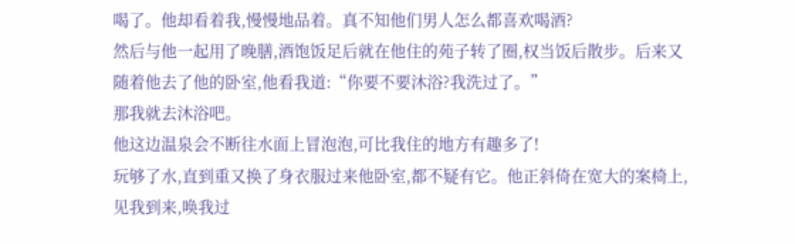喝了。他却看着我,慢慢地品着。真不知他们男人怎么都喜欢喝酒?
然后与他一起用了晚膳,酒饱饭足后就在他住的苑子转了圈,权当饭后散步。后来又随着他去了他的卧室,他看我道:“你要不要沐浴?我洗过了。”
那我就去沐浴吧。
他这边温泉会不断往水面上冒泡泡,可比我住的地方有趣多了!
玩够了水,直到重又换了身衣服过来他卧室,都不疑有它。他正斜倚在宽大的案椅上,见我到来,唤我过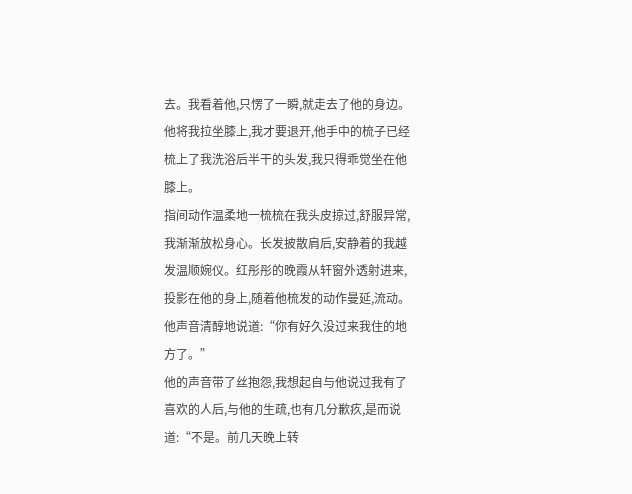去。我看着他,只愣了一瞬,就走去了他的身边。他将我拉坐膝上,我才要退开,他手中的梳子已经梳上了我洗浴后半干的头发,我只得乖觉坐在他膝上。
指间动作温柔地一梳梳在我头皮掠过,舒服异常,我渐渐放松身心。长发披散肩后,安静着的我越发温顺婉仪。红彤彤的晚霞从轩窗外透射进来,投影在他的身上,随着他梳发的动作曼延,流动。他声音清醇地说道:“你有好久没过来我住的地方了。”
他的声音带了丝抱怨,我想起自与他说过我有了喜欢的人后,与他的生疏,也有几分歉疚,是而说道:“不是。前几天晚上转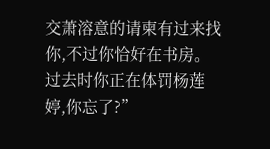交萧溶意的请柬有过来找你,不过你恰好在书房。过去时你正在体罚杨莲婷,你忘了?”